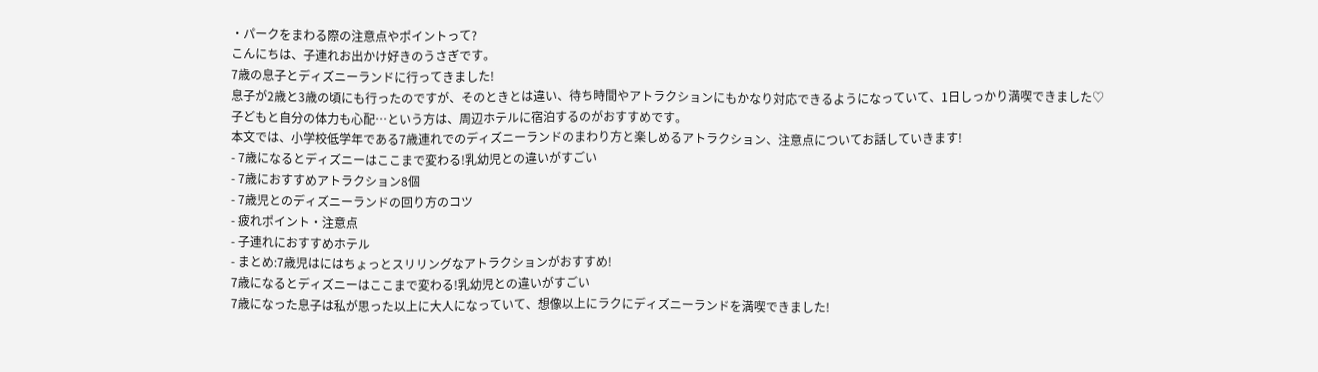・パークをまわる際の注意点やポイントって?
こんにちは、子連れお出かけ好きのうさぎです。
7歳の息子とディズニーランドに行ってきました!
息子が2歳と3歳の頃にも行ったのですが、そのときとは違い、待ち時間やアトラクションにもかなり対応できるようになっていて、1日しっかり満喫できました♡
子どもと自分の体力も心配…という方は、周辺ホテルに宿泊するのがおすすめです。
本文では、小学校低学年である7歳連れでのディズニーランドのまわり方と楽しめるアトラクション、注意点についてお話していきます!
- 7歳になるとディズニーはここまで変わる!乳幼児との違いがすごい
- 7歳におすすめアトラクション8個
- 7歳児とのディズニーランドの回り方のコツ
- 疲れポイント・注意点
- 子連れにおすすめホテル
- まとめ:7歳児はにはちょっとスリリングなアトラクションがおすすめ!
7歳になるとディズニーはここまで変わる!乳幼児との違いがすごい
7歳になった息子は私が思った以上に大人になっていて、想像以上にラクにディズニーランドを満喫できました!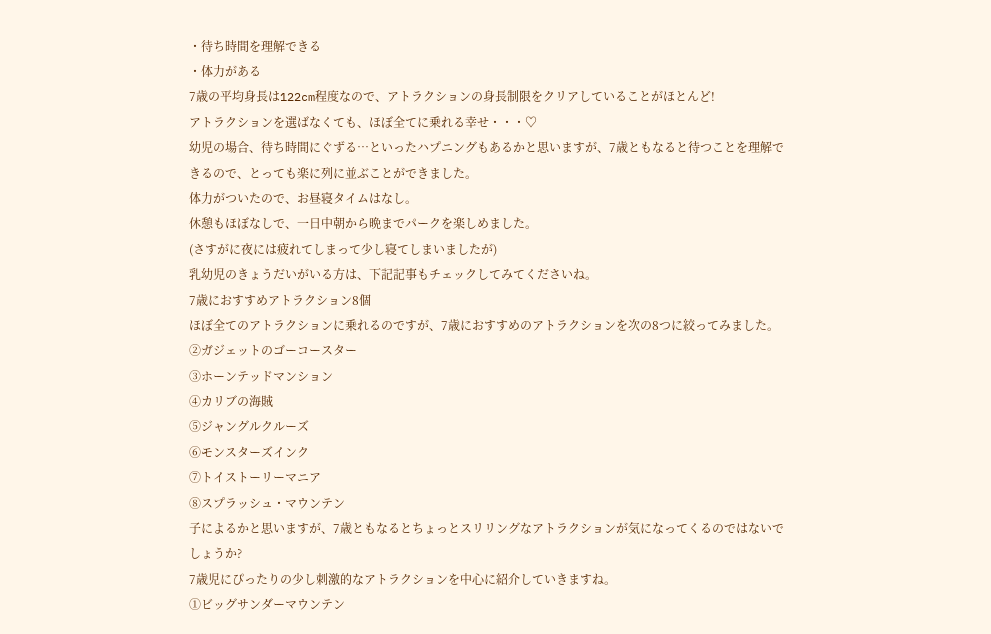・待ち時間を理解できる
・体力がある
7歳の平均身長は122cm程度なので、アトラクションの身長制限をクリアしていることがほとんど!
アトラクションを選ばなくても、ほぼ全てに乗れる幸せ・・・♡
幼児の場合、待ち時間にぐずる…といったハプニングもあるかと思いますが、7歳ともなると待つことを理解できるので、とっても楽に列に並ぶことができました。
体力がついたので、お昼寝タイムはなし。
休憩もほぼなしで、一日中朝から晩までパークを楽しめました。
(さすがに夜には疲れてしまって少し寝てしまいましたが)
乳幼児のきょうだいがいる方は、下記記事もチェックしてみてくださいね。
7歳におすすめアトラクション8個
ほぼ全てのアトラクションに乗れるのですが、7歳におすすめのアトラクションを次の8つに絞ってみました。
②ガジェットのゴーコースター
③ホーンテッドマンション
④カリブの海賊
⑤ジャングルクルーズ
⑥モンスターズインク
⑦トイストーリーマニア
⑧スプラッシュ・マウンテン
子によるかと思いますが、7歳ともなるとちょっとスリリングなアトラクションが気になってくるのではないでしょうか?
7歳児にぴったりの少し刺激的なアトラクションを中心に紹介していきますね。
①ビッグサンダーマウンテン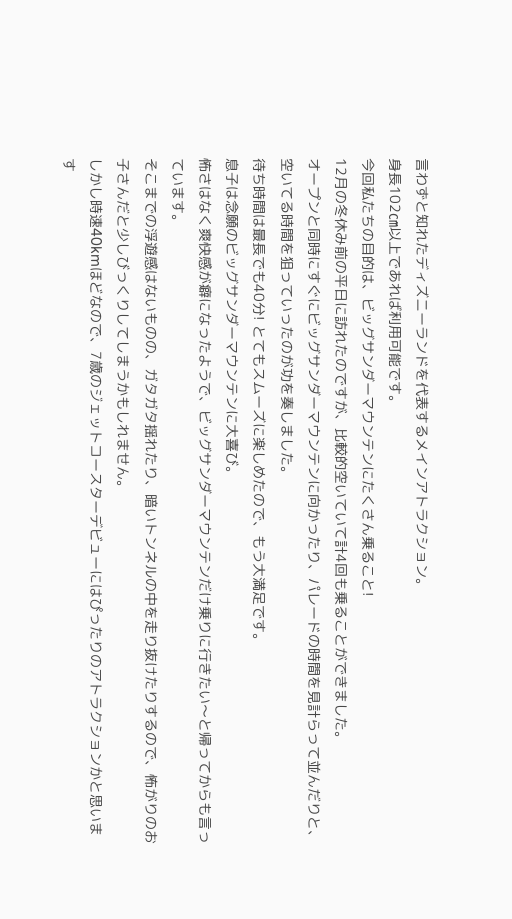言わずと知れたディズニーランドを代表するメインアトラクション。
身長102㎝以上であれば利用可能です。
今回私たちの目的は、ビッグサンダーマウンテンにたくさん乗ること!
12月の冬休み前の平日に訪れたのですが、比較的空いていて計4回も乗ることができました。
オープンと同時にすぐにビッグサンダーマウンテンに向かったり、パレードの時間を見計らって並んだりと、空いてる時間を狙っていったのが功を奏しました。
待ち時間は最長でも40分! とてもスムーズに楽しめたので、もう大満足です。
息子は念願のビッグサンダーマウンテンに大喜び。
怖さはなく爽快感が癖になったようで、ビッグサンダーマウンテンだけ乗りに行きたい〜と帰ってからも言っています。
そこまでの浮遊感はないものの、ガタガタ揺れたり、暗いトンネルの中を走り抜けたりするので、怖がりのお子さんだと少しびっくりしてしまうかもしれません。
しかし時速40kmほどなので、7歳のジェットコースターデビューにはぴったりのアトラクションかと思います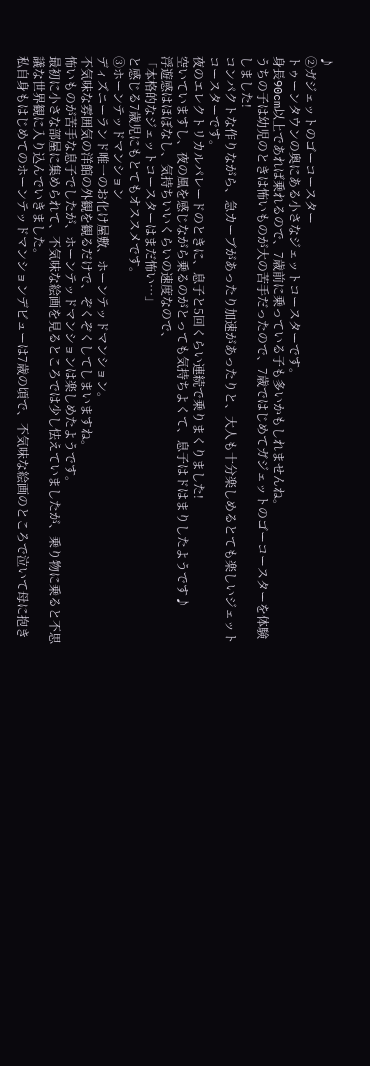♪
②ガジェットのゴーコースター
トゥーンタウンの奥にある小さなジェットコースターです。
身長90cm以上であれば乗れるので、7歳前に乗っている子も多いかもしれませんね。
うちの子は幼児のときは怖いものが大の苦手だったので、7歳ではじめてガジェットのゴーコースターを体験しました!
コンパクトな作りながら、急カーブがあったり加速があったりと、大人も十分楽しめるとても楽しいジェットコースターです。
夜のエレクトリカルパレードのときに、息子と5回くらい連続で乗りまくりました!
空いていますし、夜の風を感じながら乗るのがとっても気持ちよくて、息子はドはまりしたようです♪
浮遊感はほぼなし、気持ちいいくらいの速度なので、
「本格的なジェットコースターはまだ怖い…」
と感じる7歳児にもとてもオススメです。
③ホーンテッドマンション
ディズニーランド唯一のお化け屋敷、ホーンテッドマンション。
不気味な雰囲気の洋館の外観を観るだけで、ぞくぞくしてしまいますね。
怖いものが苦手な息子でしたが、ホーンテッドマンションは楽しめたようです。
最初に小さな部屋に集められて、不気味な絵画を見るところでは少し怯えていましたが、乗り物に乗ると不思議な世界観に入り込んでいきました。
私自身もはじめてのホーンテッドマンションデビューは7歳の頃で、不気味な絵画のところで泣いて母に抱き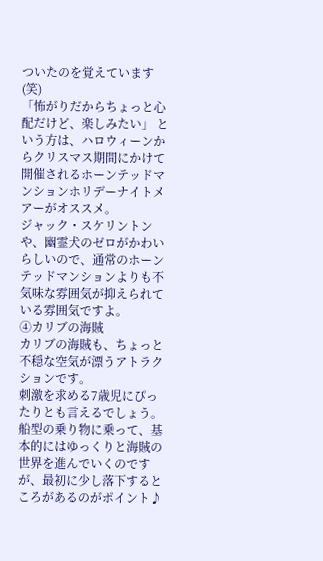ついたのを覚えています(笑)
「怖がりだからちょっと心配だけど、楽しみたい」 という方は、ハロウィーンからクリスマス期間にかけて開催されるホーンテッドマンションホリデーナイトメアーがオススメ。
ジャック・スケリントンや、幽霊犬のゼロがかわいらしいので、通常のホーンテッドマンションよりも不気味な雰囲気が抑えられている雰囲気ですよ。
④カリブの海賊
カリブの海賊も、ちょっと不穏な空気が漂うアトラクションです。
刺激を求める7歳児にぴったりとも言えるでしょう。
船型の乗り物に乗って、基本的にはゆっくりと海賊の世界を進んでいくのですが、最初に少し落下するところがあるのがポイント♪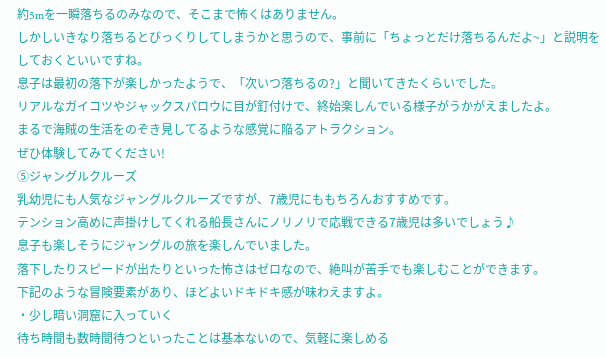約5mを一瞬落ちるのみなので、そこまで怖くはありません。
しかしいきなり落ちるとびっくりしてしまうかと思うので、事前に「ちょっとだけ落ちるんだよ~」と説明をしておくといいですね。
息子は最初の落下が楽しかったようで、「次いつ落ちるの?」と聞いてきたくらいでした。
リアルなガイコツやジャックスパロウに目が釘付けで、終始楽しんでいる様子がうかがえましたよ。
まるで海賊の生活をのぞき見してるような感覚に陥るアトラクション。
ぜひ体験してみてください!
⑤ジャングルクルーズ
乳幼児にも人気なジャングルクルーズですが、7歳児にももちろんおすすめです。
テンション高めに声掛けしてくれる船長さんにノリノリで応戦できる7歳児は多いでしょう♪
息子も楽しそうにジャングルの旅を楽しんでいました。
落下したりスピードが出たりといった怖さはゼロなので、絶叫が苦手でも楽しむことができます。
下記のような冒険要素があり、ほどよいドキドキ感が味わえますよ。
・少し暗い洞窟に入っていく
待ち時間も数時間待つといったことは基本ないので、気軽に楽しめる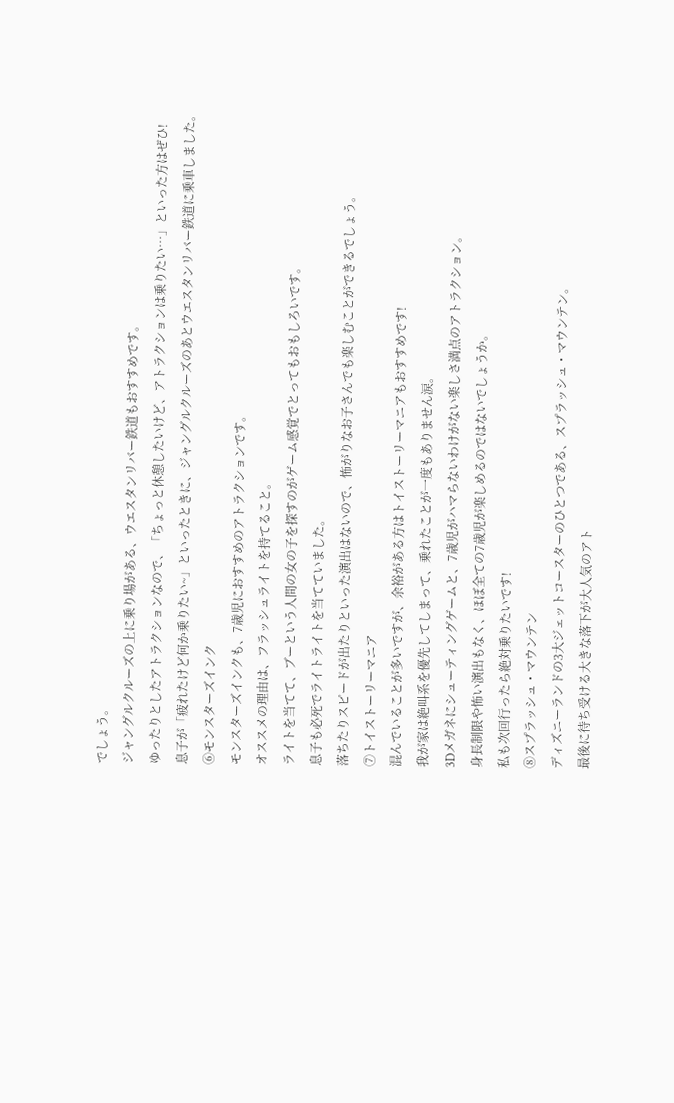でしょう。
ジャングルクルーズの上に乗り場がある、ウエスタンリバー鉄道もおすすめです。
ゆったりとしたアトラクションなので、「ちょっと休憩したいけど、アトラクションは乗りたい…」といった方はぜひ!
息子が「疲れたけど何か乗りたい~」といったときに、ジャングルクルーズのあとウエスタンリバー鉄道に乗車しました。
⑥モンスターズインク
モンスターズインクも、7歳児におすすめのアトラクションです。
オススメの理由は、フラッシュライトを持てること。
ライトを当てて、ブーという人間の女の子を探すのがゲーム感覚でとってもおもしろいです。
息子も必死でライトライトを当てていました。
落ちたりスピードが出たりといった演出はないので、怖がりなお子さんでも楽しむことができるでしょう。
⑦トイストーリーマニア
混んでいることが多いですが、余裕がある方はトイストーリーマニアもおすすめです!
我が家は絶叫系を優先してしまって、乗れたことが一度もありません涙。
3Dメガネにシューティングゲームと、7歳児がハマらないわけがない楽しさ満点のアトラクション。
身長制限や怖い演出もなく、ほぼ全ての7歳児が楽しめるのではないでしょうか。
私も次回行ったら絶対乗りたいです!
⑧スプラッシュ・マウンテン
ディズニーランドの3大ジェットコースターのひとつである、スプラッシュ・マウンテン。
最後に待ち受ける大きな落下が大人気のアト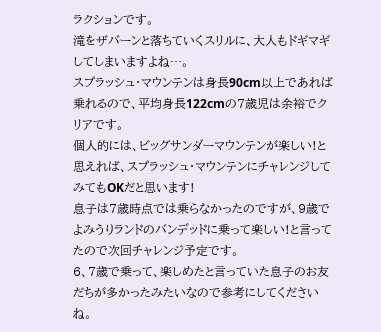ラクションです。
滝をザバーンと落ちていくスリルに、大人もドギマギしてしまいますよね…。
スプラッシュ・マウンテンは身長90cm以上であれば乗れるので、平均身長122cmの7歳児は余裕でクリアです。
個人的には、ビッグサンダーマウンテンが楽しい!と思えれば、スプラッシュ・マウンテンにチャレンジしてみてもOKだと思います!
息子は7歳時点では乗らなかったのですが、9歳でよみうりランドのバンデッドに乗って楽しい!と言ってたので次回チャレンジ予定です。
6、7歳で乗って、楽しめたと言っていた息子のお友だちが多かったみたいなので参考にしてくださいね。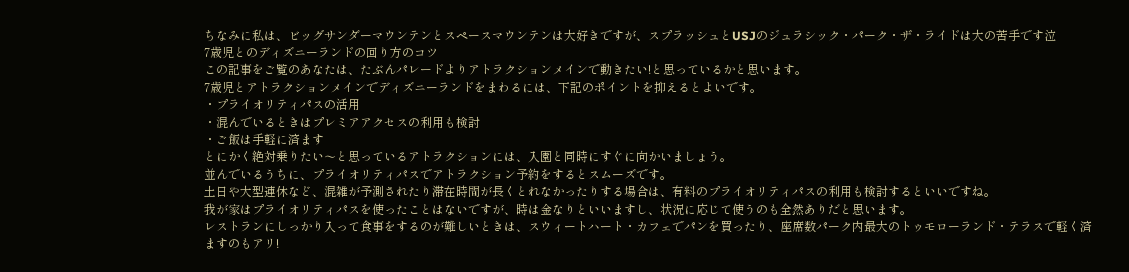ちなみに私は、ビッグサンダーマウンテンとスペースマウンテンは大好きですが、スプラッシュとUSJのジュラシック・パーク・ザ・ライドは大の苦手です泣
7歳児とのディズニーランドの回り方のコツ
この記事をご覧のあなたは、たぶんパレードよりアトラクションメインで動きたい!と思っているかと思います。
7歳児とアトラクションメインでディズニーランドをまわるには、下記のポイントを抑えるとよいです。
・プライオリティパスの活用
・混んでいるときはプレミアアクセスの利用も検討
・ご飯は手軽に済ます
とにかく絶対乗りたい〜と思っているアトラクションには、入園と同時にすぐに向かいましょう。
並んでいるうちに、プライオリティパスでアトラクション予約をするとスムーズです。
土日や大型連休など、混雑が予測されたり滞在時間が長くとれなかったりする場合は、有料のプライオリティパスの利用も検討するといいですね。
我が家はプライオリティパスを使ったことはないですが、時は金なりといいますし、状況に応じて使うのも全然ありだと思います。
レストランにしっかり入って食事をするのが難しいときは、スウィートハート・カフェでパンを買ったり、座席数パーク内最大のトゥモローランド・テラスで軽く済ますのもアリ!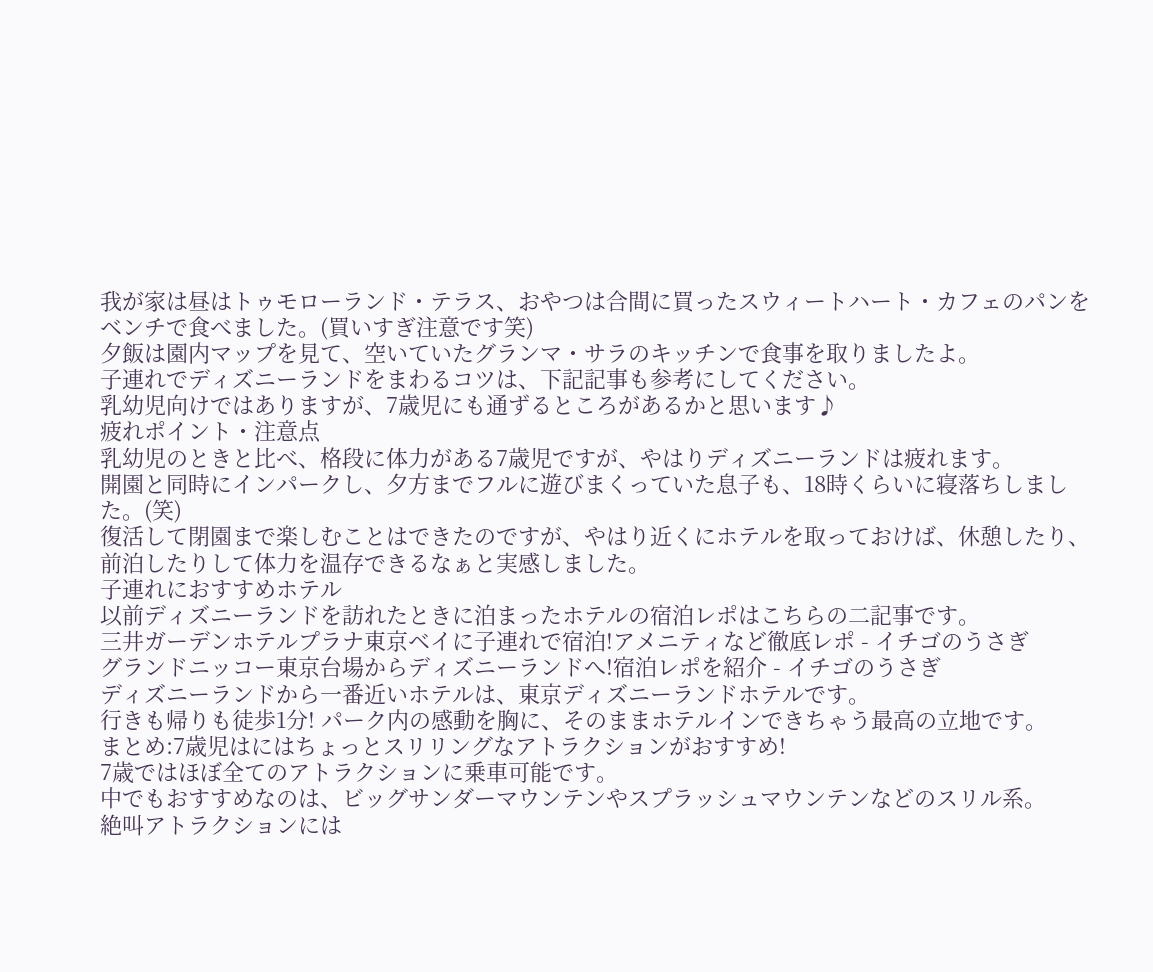我が家は昼はトゥモローランド・テラス、おやつは合間に買ったスウィートハート・カフェのパンをベンチで食べました。(買いすぎ注意です笑)
夕飯は園内マップを見て、空いていたグランマ・サラのキッチンで食事を取りましたよ。
子連れでディズニーランドをまわるコツは、下記記事も参考にしてください。
乳幼児向けではありますが、7歳児にも通ずるところがあるかと思います♪
疲れポイント・注意点
乳幼児のときと比べ、格段に体力がある7歳児ですが、やはりディズニーランドは疲れます。
開園と同時にインパークし、夕方までフルに遊びまくっていた息子も、18時くらいに寝落ちしました。(笑)
復活して閉園まで楽しむことはできたのですが、やはり近くにホテルを取っておけば、休憩したり、前泊したりして体力を温存できるなぁと実感しました。
子連れにおすすめホテル
以前ディズニーランドを訪れたときに泊まったホテルの宿泊レポはこちらの二記事です。
三井ガーデンホテルプラナ東京ベイに子連れで宿泊!アメニティなど徹底レポ - イチゴのうさぎ
グランドニッコー東京台場からディズニーランドへ!宿泊レポを紹介 - イチゴのうさぎ
ディズニーランドから一番近いホテルは、東京ディズニーランドホテルです。
行きも帰りも徒歩1分! パーク内の感動を胸に、そのままホテルインできちゃう最高の立地です。
まとめ:7歳児はにはちょっとスリリングなアトラクションがおすすめ!
7歳ではほぼ全てのアトラクションに乗車可能です。
中でもおすすめなのは、ビッグサンダーマウンテンやスプラッシュマウンテンなどのスリル系。
絶叫アトラクションには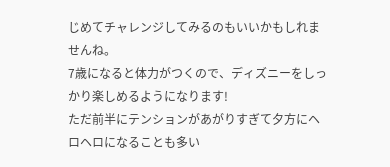じめてチャレンジしてみるのもいいかもしれませんね。
7歳になると体力がつくので、ディズニーをしっかり楽しめるようになります!
ただ前半にテンションがあがりすぎて夕方にヘロヘロになることも多い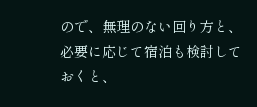ので、無理のない回り方と、必要に応じて宿泊も検討しておくと、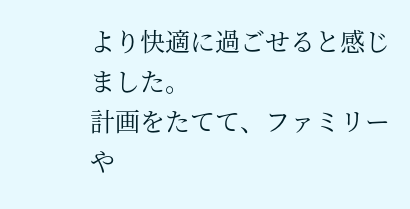より快適に過ごせると感じました。
計画をたてて、ファミリーや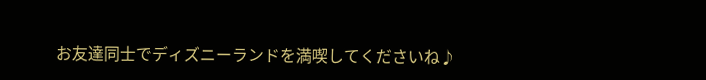お友達同士でディズニーランドを満喫してくださいね♪